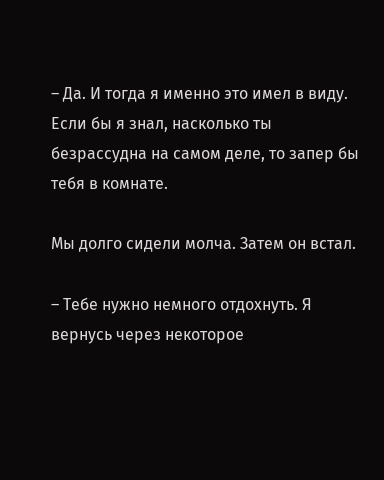– Да. И тогда я именно это имел в виду. Если бы я знал, насколько ты безрассудна на самом деле, то запер бы тебя в комнате.

Мы долго сидели молча. Затем он встал.

– Тебе нужно немного отдохнуть. Я вернусь через некоторое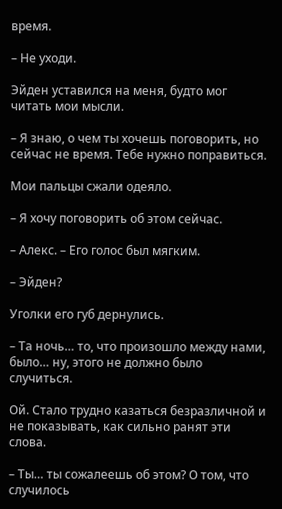время.

– Не уходи.

Эйден уставился на меня, будто мог читать мои мысли.

– Я знаю, о чем ты хочешь поговорить, но сейчас не время. Тебе нужно поправиться.

Мои пальцы сжали одеяло.

– Я хочу поговорить об этом сейчас.

– Алекс. – Его голос был мягким.

– Эйден?

Уголки его губ дернулись.

– Та ночь… то, что произошло между нами, было… ну, этого не должно было случиться.

Ой. Стало трудно казаться безразличной и не показывать, как сильно ранят эти слова.

– Ты… ты сожалеешь об этом? О том, что случилось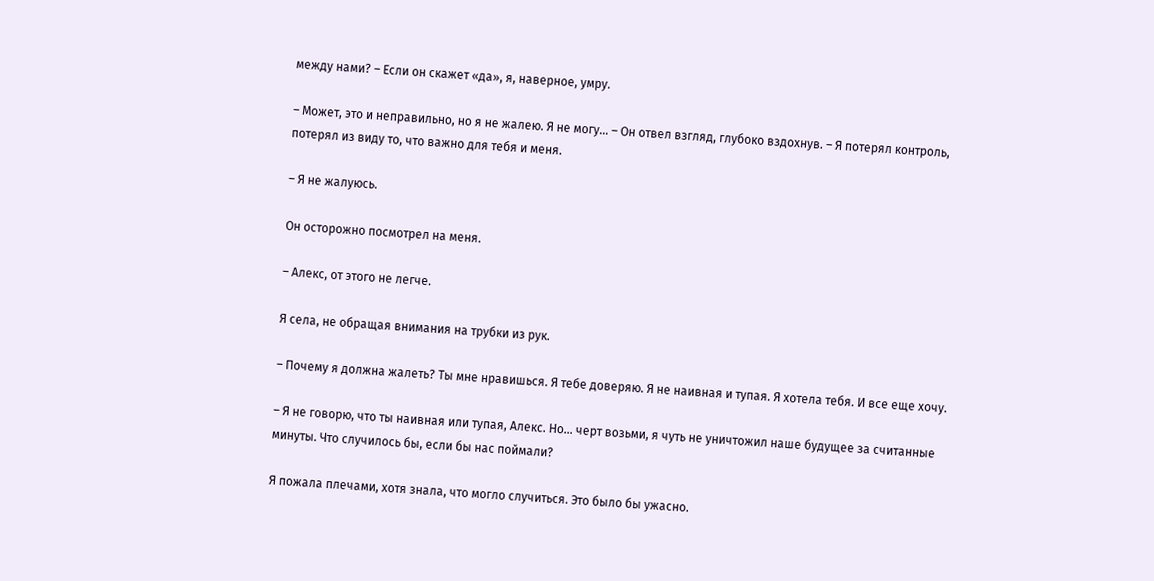между нами? – Если он скажет «да», я, наверное, умру.

– Может, это и неправильно, но я не жалею. Я не могу… – Он отвел взгляд, глубоко вздохнув. – Я потерял контроль, потерял из виду то, что важно для тебя и меня.

– Я не жалуюсь.

Он осторожно посмотрел на меня.

– Алекс, от этого не легче.

Я села, не обращая внимания на трубки из рук.

– Почему я должна жалеть? Ты мне нравишься. Я тебе доверяю. Я не наивная и тупая. Я хотела тебя. И все еще хочу.

– Я не говорю, что ты наивная или тупая, Алекс. Но… черт возьми, я чуть не уничтожил наше будущее за считанные минуты. Что случилось бы, если бы нас поймали?

Я пожала плечами, хотя знала, что могло случиться. Это было бы ужасно.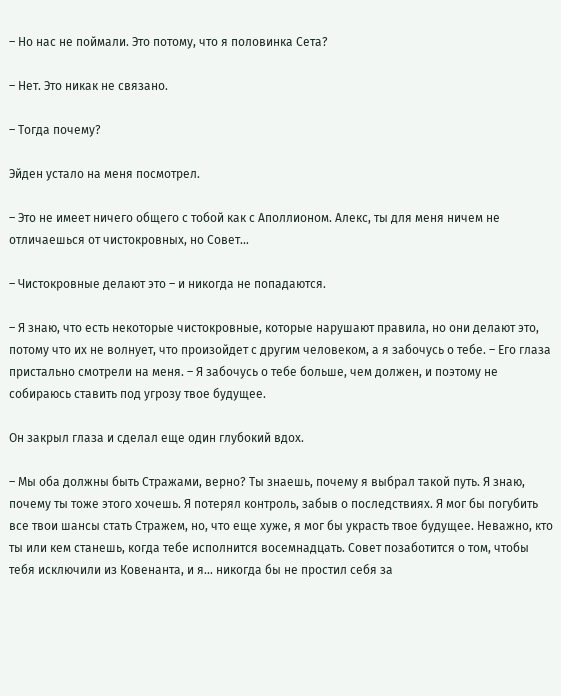– Но нас не поймали. Это потому, что я половинка Сета?

– Нет. Это никак не связано.

– Тогда почему?

Эйден устало на меня посмотрел.

– Это не имеет ничего общего с тобой как с Аполлионом. Алекс, ты для меня ничем не отличаешься от чистокровных, но Совет…

– Чистокровные делают это – и никогда не попадаются.

– Я знаю, что есть некоторые чистокровные, которые нарушают правила, но они делают это, потому что их не волнует, что произойдет с другим человеком, а я забочусь о тебе. – Его глаза пристально смотрели на меня. – Я забочусь о тебе больше, чем должен, и поэтому не собираюсь ставить под угрозу твое будущее.

Он закрыл глаза и сделал еще один глубокий вдох.

– Мы оба должны быть Стражами, верно? Ты знаешь, почему я выбрал такой путь. Я знаю, почему ты тоже этого хочешь. Я потерял контроль, забыв о последствиях. Я мог бы погубить все твои шансы стать Стражем, но, что еще хуже, я мог бы украсть твое будущее. Неважно, кто ты или кем станешь, когда тебе исполнится восемнадцать. Совет позаботится о том, чтобы тебя исключили из Ковенанта, и я… никогда бы не простил себя за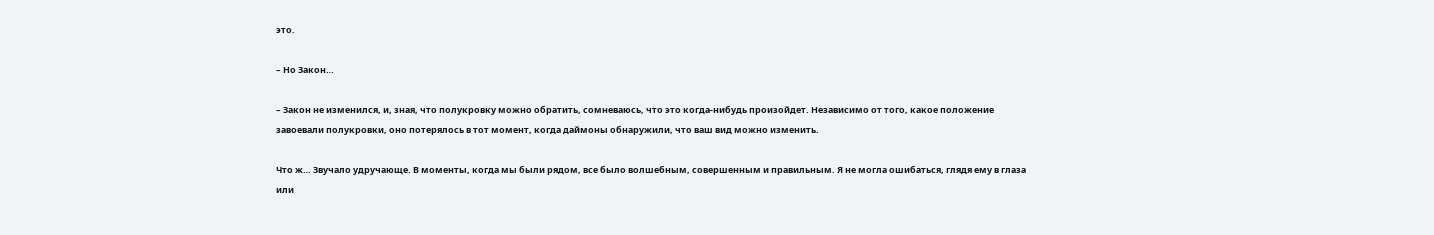это.

– Но Закон…

– Закон не изменился, и, зная, что полукровку можно обратить, сомневаюсь, что это когда-нибудь произойдет. Независимо от того, какое положение завоевали полукровки, оно потерялось в тот момент, когда даймоны обнаружили, что ваш вид можно изменить.

Что ж… Звучало удручающе. В моменты, когда мы были рядом, все было волшебным, совершенным и правильным. Я не могла ошибаться, глядя ему в глаза или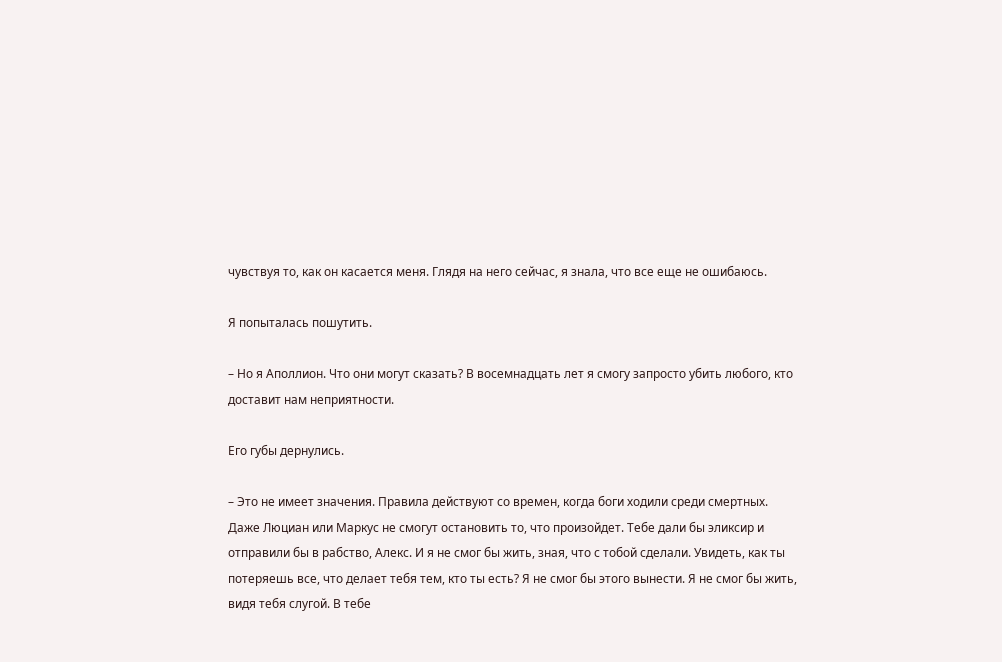чувствуя то, как он касается меня. Глядя на него сейчас, я знала, что все еще не ошибаюсь.

Я попыталась пошутить.

– Но я Аполлион. Что они могут сказать? В восемнадцать лет я смогу запросто убить любого, кто доставит нам неприятности.

Его губы дернулись.

– Это не имеет значения. Правила действуют со времен, когда боги ходили среди смертных. Даже Люциан или Маркус не смогут остановить то, что произойдет. Тебе дали бы эликсир и отправили бы в рабство, Алекс. И я не смог бы жить, зная, что с тобой сделали. Увидеть, как ты потеряешь все, что делает тебя тем, кто ты есть? Я не смог бы этого вынести. Я не смог бы жить, видя тебя слугой. В тебе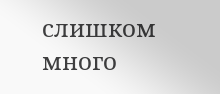слишком много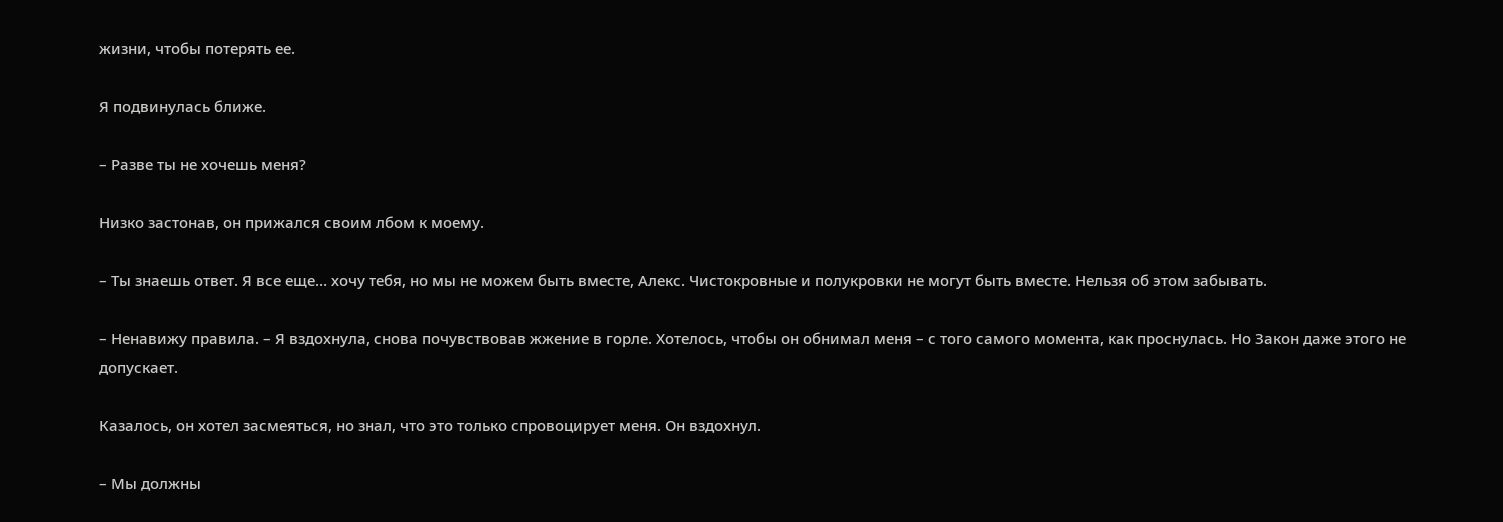жизни, чтобы потерять ее.

Я подвинулась ближе.

– Разве ты не хочешь меня?

Низко застонав, он прижался своим лбом к моему.

– Ты знаешь ответ. Я все еще… хочу тебя, но мы не можем быть вместе, Алекс. Чистокровные и полукровки не могут быть вместе. Нельзя об этом забывать.

– Ненавижу правила. – Я вздохнула, снова почувствовав жжение в горле. Хотелось, чтобы он обнимал меня – с того самого момента, как проснулась. Но Закон даже этого не допускает.

Казалось, он хотел засмеяться, но знал, что это только спровоцирует меня. Он вздохнул.

– Мы должны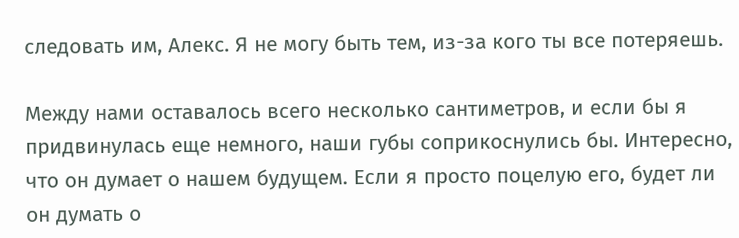следовать им, Алекс. Я не могу быть тем, из-за кого ты все потеряешь.

Между нами оставалось всего несколько сантиметров, и если бы я придвинулась еще немного, наши губы соприкоснулись бы. Интересно, что он думает о нашем будущем. Если я просто поцелую его, будет ли он думать о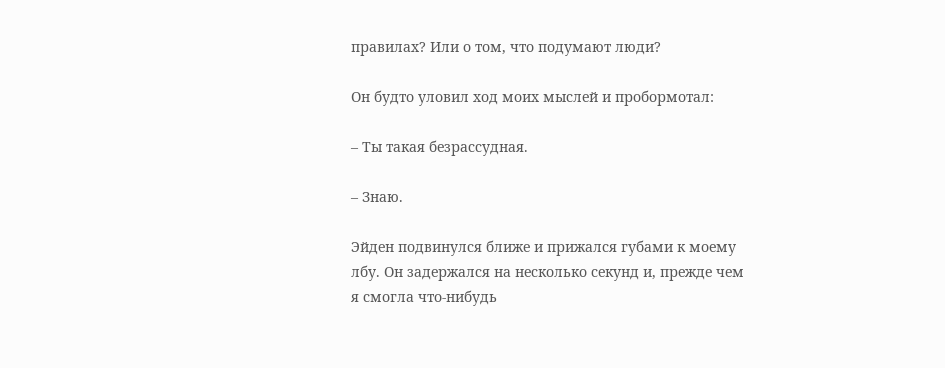правилах? Или о том, что подумают люди?

Он будто уловил ход моих мыслей и пробормотал:

– Ты такая безрассудная.

– Знаю.

Эйден подвинулся ближе и прижался губами к моему лбу. Он задержался на несколько секунд и, прежде чем я смогла что-нибудь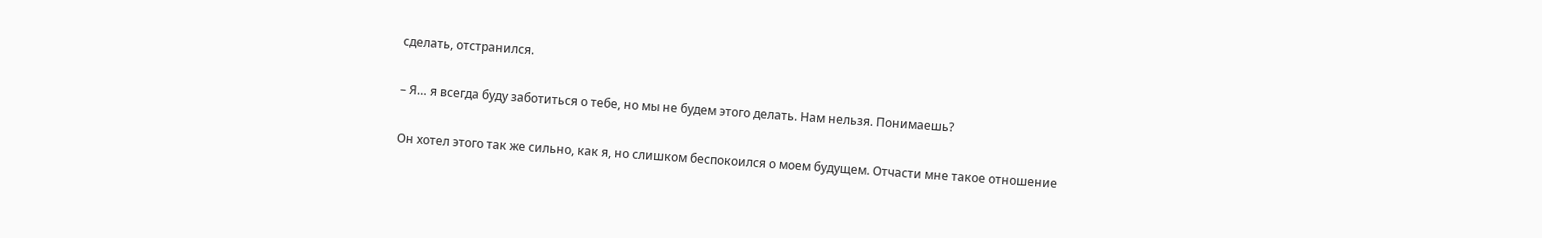сделать, отстранился.

– Я… я всегда буду заботиться о тебе, но мы не будем этого делать. Нам нельзя. Понимаешь?

Он хотел этого так же сильно, как я, но слишком беспокоился о моем будущем. Отчасти мне такое отношение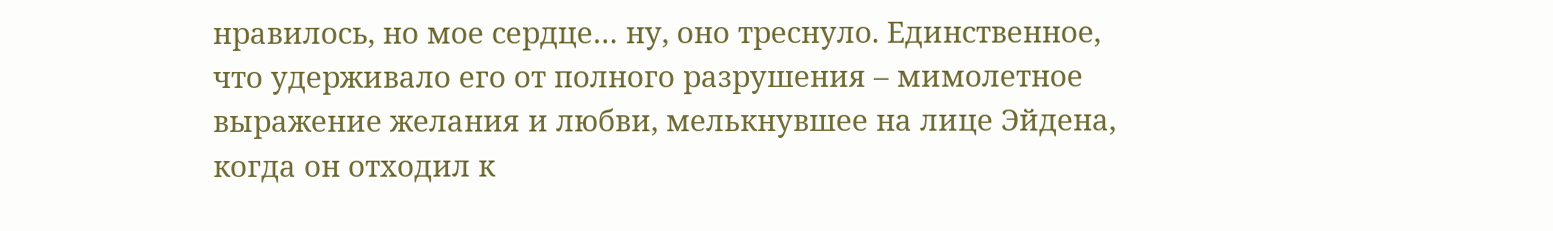нравилось, но мое сердце… ну, оно треснуло. Единственное, что удерживало его от полного разрушения – мимолетное выражение желания и любви, мелькнувшее на лице Эйдена, когда он отходил к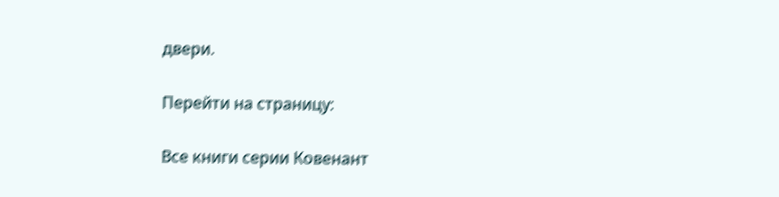двери.

Перейти на страницу:

Все книги серии Ковенант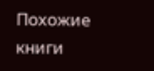Похожие книги